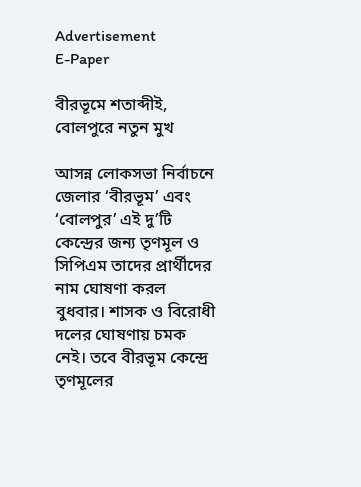Advertisement
E-Paper

বীরভূমে শতাব্দীই, বোলপুরে নতুন মুখ

আসন্ন লোকসভা নির্বাচনে জেলার ‘বীরভূম’ এবং ‘বোলপুর’ এই দু’টি কেন্দ্রের জন্য তৃণমূল ও সিপিএম তাদের প্রার্থীদের নাম ঘোষণা করল বুধবার। শাসক ও বিরোধী দলের ঘোষণায় চমক নেই। তবে বীরভূম কেন্দ্রে তৃণমূলের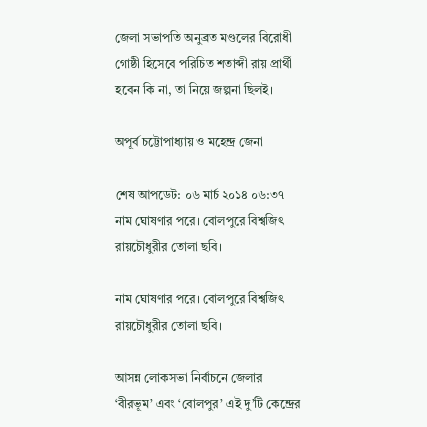জেলা সভাপতি অনুব্রত মণ্ডলের বিরোধী গোষ্ঠী হিসেবে পরিচিত শতাব্দী রায় প্রার্থী হবেন কি না, তা নিয়ে জল্পনা ছিলই।

অপূর্ব চট্টোপাধ্যায় ও মহেন্দ্র জেনা

শেষ আপডেট: ০৬ মার্চ ২০১৪ ০৬:৩৭
নাম ঘোষণার পরে। বোলপুরে বিশ্বজিৎ রায়চৌধুরীর তোলা ছবি।

নাম ঘোষণার পরে। বোলপুরে বিশ্বজিৎ রায়চৌধুরীর তোলা ছবি।

আসন্ন লোকসভা নির্বাচনে জেলার ‘বীরভূম’ এবং ‘বোলপুর’ এই দু’টি কেন্দ্রের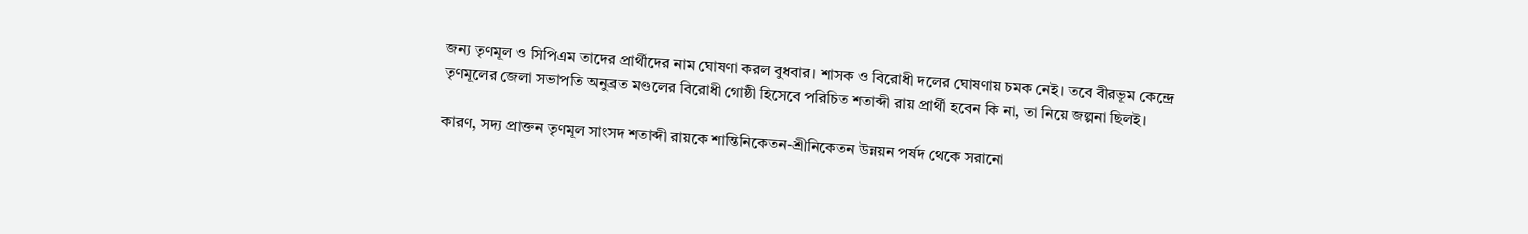জন্য তৃণমূল ও সিপিএম তাদের প্রার্থীদের নাম ঘোষণা করল বুধবার। শাসক ও বিরোধী দলের ঘোষণায় চমক নেই। তবে বীরভূম কেন্দ্রে তৃণমূলের জেলা সভাপতি অনুব্রত মণ্ডলের বিরোধী গোষ্ঠী হিসেবে পরিচিত শতাব্দী রায় প্রার্থী হবেন কি না, তা নিয়ে জল্পনা ছিলই।

কারণ, সদ্য প্রাক্তন তৃণমূল সাংসদ শতাব্দী রায়কে শান্তিনিকেতন-শ্রীনিকেতন উন্নয়ন পর্ষদ থেকে সরানো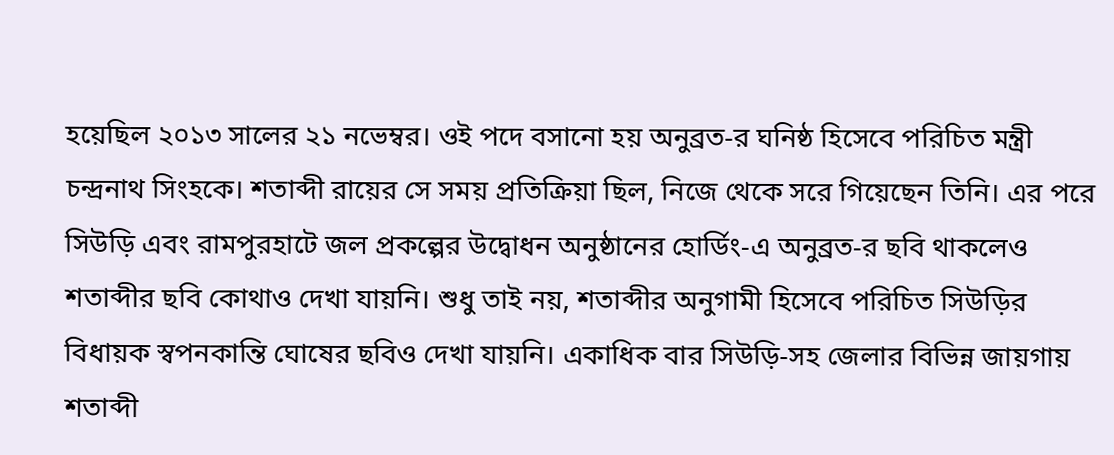হয়েছিল ২০১৩ সালের ২১ নভেম্বর। ওই পদে বসানো হয় অনুব্রত-র ঘনিষ্ঠ হিসেবে পরিচিত মন্ত্রী চন্দ্রনাথ সিংহকে। শতাব্দী রায়ের সে সময় প্রতিক্রিয়া ছিল, নিজে থেকে সরে গিয়েছেন তিনি। এর পরে সিউড়ি এবং রামপুরহাটে জল প্রকল্পের উদ্বোধন অনুষ্ঠানের হোর্ডিং-এ অনুব্রত-র ছবি থাকলেও শতাব্দীর ছবি কোথাও দেখা যায়নি। শুধু তাই নয়, শতাব্দীর অনুগামী হিসেবে পরিচিত সিউড়ির বিধায়ক স্বপনকান্তি ঘোষের ছবিও দেখা যায়নি। একাধিক বার সিউড়ি-সহ জেলার বিভিন্ন জায়গায় শতাব্দী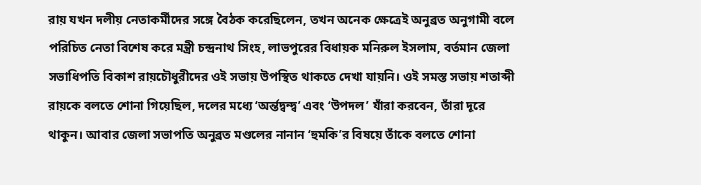রায় যখন দলীয় নেতাকর্মীদের সঙ্গে বৈঠক করেছিলেন, তখন অনেক ক্ষেত্রেই অনুব্রত অনুগামী বলে পরিচিত নেতা বিশেষ করে মন্ত্রী চন্দ্রনাথ সিংহ, লাভপুরের বিধায়ক মনিরুল ইসলাম, বর্তমান জেলা সভাধিপতি বিকাশ রায়চৌধুরীদের ওই সভায় উপস্থিত থাকতে দেখা যায়নি। ওই সমস্ত সভায় শতাব্দী রায়কে বলতে শোনা গিয়েছিল, দলের মধ্যে ‘অর্ন্তদ্বন্দ্ব’ এবং ‘উপদল’ যাঁরা করবেন, তাঁরা দূরে থাকুন। আবার জেলা সভাপতি অনুব্রত মণ্ডলের নানান ‘হুমকি’র বিষয়ে তাঁকে বলতে শোনা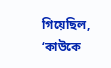গিয়েছিল, ‘কাউকে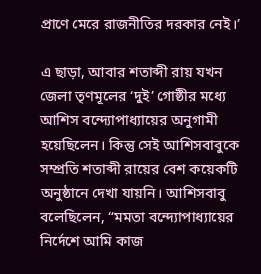প্রাণে মেরে রাজনীতির দরকার নেই।’

এ ছাড়া, আবার শতাব্দী রায় যখন জেলা তৃণমূলের ‘দুই’ গোষ্ঠীর মধ্যে আশিস বন্দ্যোপাধ্যায়ের অনুগামী হয়েছিলেন। কিন্তু সেই আশিসবাবুকে সম্প্রতি শতাব্দী রায়ের বেশ কয়েকটি অনুষ্ঠানে দেখা যায়নি। আশিসবাবু বলেছিলেন, “মমতা বন্দ্যোপাধ্যায়ের নির্দেশে আমি কাজ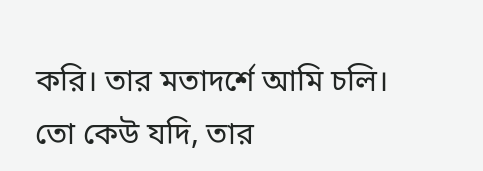করি। তার মতাদর্শে আমি চলি। তো কেউ যদি, তার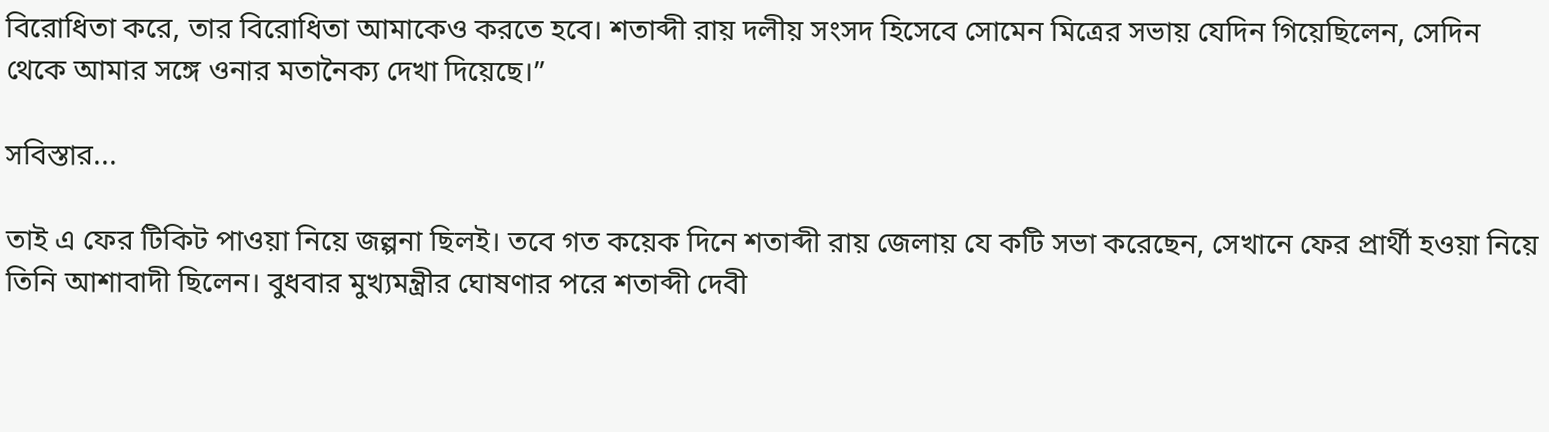বিরোধিতা করে, তার বিরোধিতা আমাকেও করতে হবে। শতাব্দী রায় দলীয় সংসদ হিসেবে সোমেন মিত্রের সভায় যেদিন গিয়েছিলেন, সেদিন থেকে আমার সঙ্গে ওনার মতানৈক্য দেখা দিয়েছে।”

সবিস্তার...

তাই এ ফের টিকিট পাওয়া নিয়ে জল্পনা ছিলই। তবে গত কয়েক দিনে শতাব্দী রায় জেলায় যে কটি সভা করেছেন, সেখানে ফের প্রার্থী হওয়া নিয়ে তিনি আশাবাদী ছিলেন। বুধবার মুখ্যমন্ত্রীর ঘোষণার পরে শতাব্দী দেবী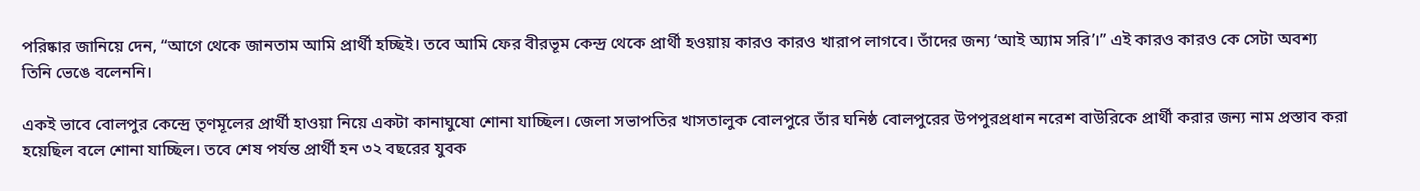পরিষ্কার জানিয়ে দেন, “আগে থেকে জানতাম আমি প্রার্থী হচ্ছিই। তবে আমি ফের বীরভূম কেন্দ্র থেকে প্রার্থী হওয়ায় কারও কারও খারাপ লাগবে। তাঁদের জন্য ‘আই অ্যাম সরি’।” এই কারও কারও কে সেটা অবশ্য তিনি ভেঙে বলেননি।

একই ভাবে বোলপুর কেন্দ্রে তৃণমূলের প্রার্থী হাওয়া নিয়ে একটা কানাঘুষো শোনা যাচ্ছিল। জেলা সভাপতির খাসতালুক বোলপুরে তাঁর ঘনিষ্ঠ বোলপুরের উপপুরপ্রধান নরেশ বাউরিকে প্রার্থী করার জন্য নাম প্রস্তাব করা হয়েছিল বলে শোনা যাচ্ছিল। তবে শেষ পর্যন্ত প্রার্থী হন ৩২ বছরের যুবক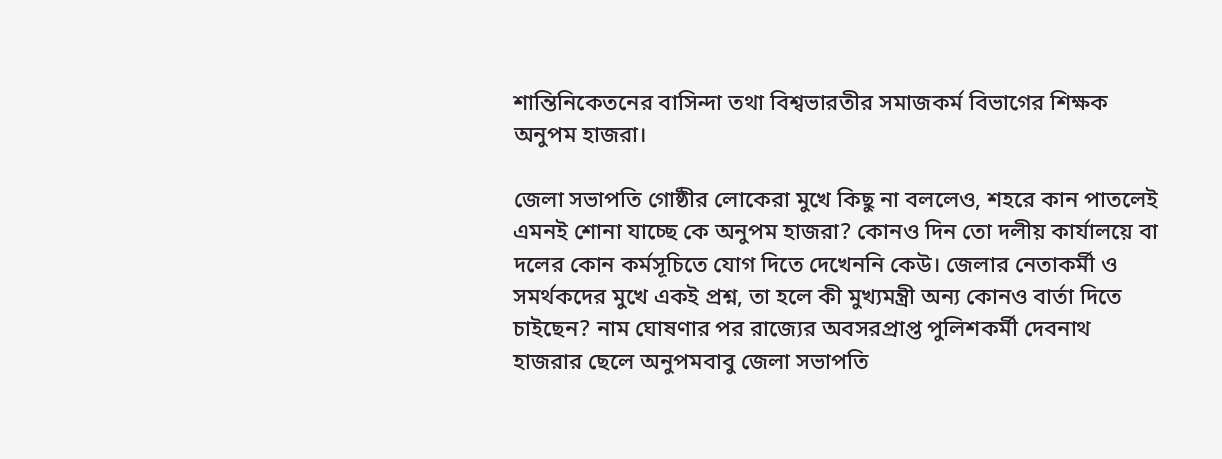শান্তিনিকেতনের বাসিন্দা তথা বিশ্বভারতীর সমাজকর্ম বিভাগের শিক্ষক অনুপম হাজরা।

জেলা সভাপতি গোষ্ঠীর লোকেরা মুখে কিছু না বললেও, শহরে কান পাতলেই এমনই শোনা যাচ্ছে কে অনুপম হাজরা? কোনও দিন তো দলীয় কার্যালয়ে বা দলের কোন কর্মসূচিতে যোগ দিতে দেখেননি কেউ। জেলার নেতাকর্মী ও সমর্থকদের মুখে একই প্রশ্ন, তা হলে কী মুখ্যমন্ত্রী অন্য কোনও বার্তা দিতে চাইছেন? নাম ঘোষণার পর রাজ্যের অবসরপ্রাপ্ত পুলিশকর্মী দেবনাথ হাজরার ছেলে অনুপমবাবু জেলা সভাপতি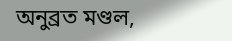অনুব্রত মণ্ডল,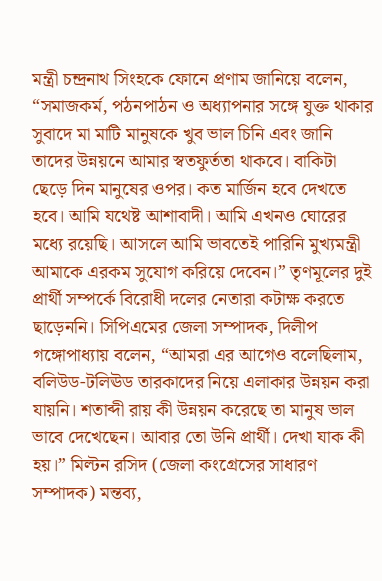মন্ত্রী চন্দ্রনাথ সিংহকে ফোনে প্রণাম জানিয়ে বলেন, “সমাজকর্ম, পঠনপাঠন ও অধ্যাপনার সঙ্গে যুক্ত থাকার সুবাদে মা মাটি মানুষকে খুব ভাল চিনি এবং জানি তাদের উন্নয়নে আমার স্বতফুর্ততা থাকবে। বাকিটা ছেড়ে দিন মানুষের ওপর। কত মার্জিন হবে দেখতে হবে। আমি যথেষ্ট আশাবাদী। আমি এখনও ঘোরের মধ্যে রয়েছি। আসলে আমি ভাবতেই পারিনি মুখ্যমন্ত্রী আমাকে এরকম সুযোগ করিয়ে দেবেন।” তৃণমূলের দুই প্রার্থী সম্পর্কে বিরোধী দলের নেতারা কটাক্ষ করতে ছাড়েননি। সিপিএমের জেলা সম্পাদক, দিলীপ গঙ্গোপাধ্যায় বলেন, “আমরা এর আগেও বলেছিলাম, বলিউড-টলিঊড তারকাদের নিয়ে এলাকার উন্নয়ন করা যায়নি। শতাব্দী রায় কী উন্নয়ন করেছে তা মানুষ ভাল ভাবে দেখেছেন। আবার তো উনি প্রার্থী। দেখা যাক কী হয়।” মিল্টন রসিদ (জেলা কংগ্রেসের সাধারণ সম্পাদক) মন্তব্য,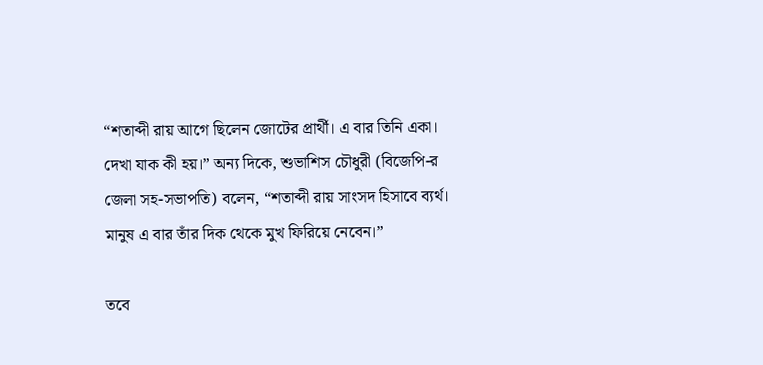“শতাব্দী রায় আগে ছিলেন জোটের প্রার্থী। এ বার তিনি একা। দেখা যাক কী হয়।” অন্য দিকে, শুভাশিস চৌধুরী (বিজেপি-র জেলা সহ-সভাপতি) বলেন, “শতাব্দী রায় সাংসদ হিসাবে ব্যর্থ। মানুষ এ বার তাঁর দিক থেকে মুখ ফিরিয়ে নেবেন।”

তবে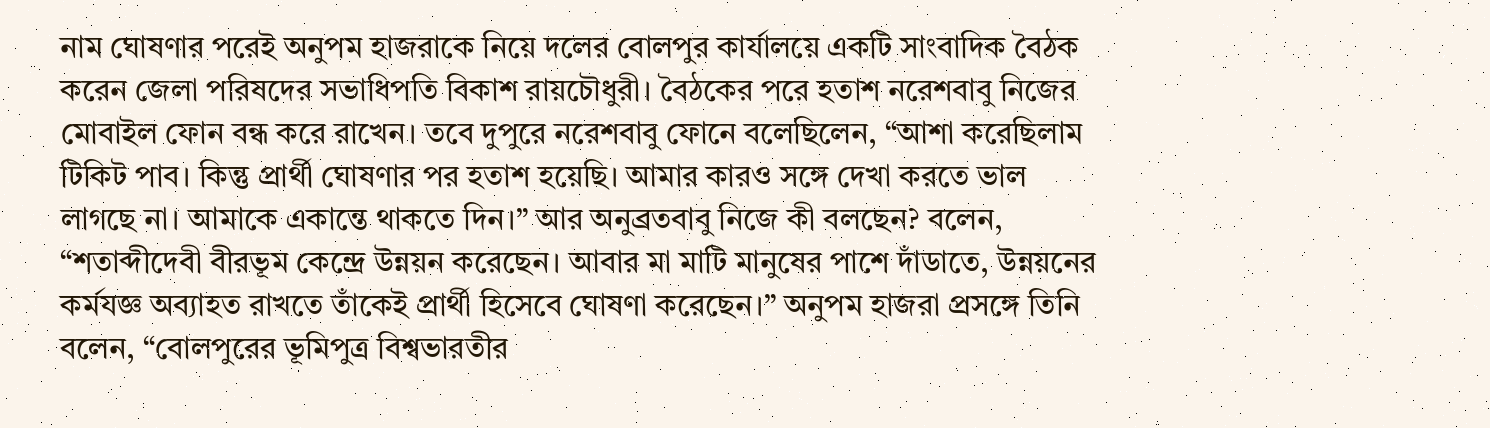নাম ঘোষণার পরেই অনুপম হাজরাকে নিয়ে দলের বোলপুর কার্যালয়ে একটি সাংবাদিক বৈঠক করেন জেলা পরিষদের সভাধিপতি বিকাশ রায়চৌধুরী। বৈঠকের পরে হতাশ নরেশবাবু নিজের মোবাইল ফোন বন্ধ করে রাখেন। তবে দুপুরে নরেশবাবু ফোনে বলেছিলেন, “আশা করেছিলাম টিকিট পাব। কিন্তু প্রার্থী ঘোষণার পর হতাশ হয়েছি। আমার কারও সঙ্গে দেখা করতে ভাল লাগছে না। আমাকে একান্তে থাকতে দিন।” আর অনুব্রতবাবু নিজে কী বলছেন? বলেন, “শতাব্দীদেবী বীরভূম কেন্দ্রে উন্নয়ন করেছেন। আবার মা মাটি মানুষের পাশে দাঁডাতে, উন্নয়নের কর্মযজ্ঞ অব্যাহত রাখতে তাঁকেই প্রার্থী হিসেবে ঘোষণা করেছেন।” অনুপম হাজরা প্রসঙ্গে তিনি বলেন, “বোলপুরের ভূমিপুত্র বিশ্বভারতীর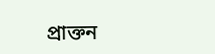প্রাক্তন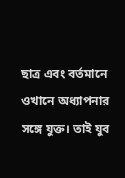ছাত্র এবং বর্তমানে ওখানে অধ্যাপনার সঙ্গে যুক্ত। তাই যুব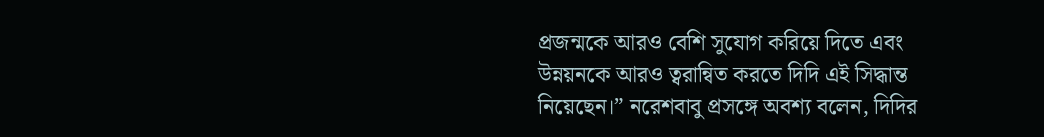প্রজন্মকে আরও বেশি সুযোগ করিয়ে দিতে এবং উন্নয়নকে আরও ত্বরান্বিত করতে দিদি এই সিদ্ধান্ত নিয়েছেন।” নরেশবাবু প্রসঙ্গে অবশ্য বলেন, দিদির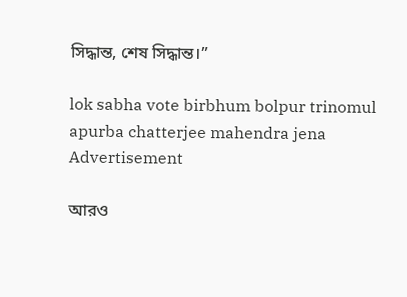সিদ্ধান্ত, শেষ সিদ্ধান্ত।”

lok sabha vote birbhum bolpur trinomul apurba chatterjee mahendra jena
Advertisement

আরও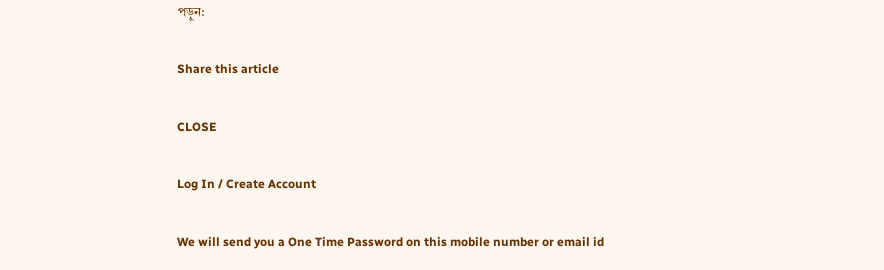পড়ুন:

Share this article

CLOSE

Log In / Create Account

We will send you a One Time Password on this mobile number or email id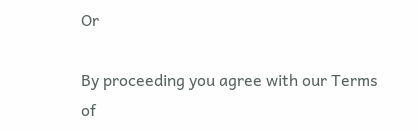Or

By proceeding you agree with our Terms of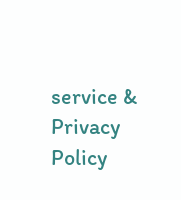service & Privacy Policy